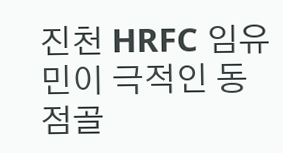진천 HRFC 임유민이 극적인 동점골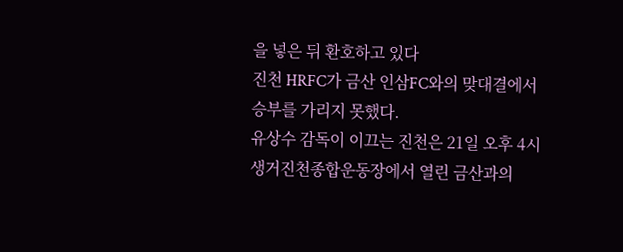을 넣은 뒤 환호하고 있다
진천 HRFC가 금산 인삼FC와의 맞대결에서 승부를 가리지 못했다.
유상수 감독이 이끄는 진천은 21일 오후 4시 생거진천종합운동장에서 열린 금산과의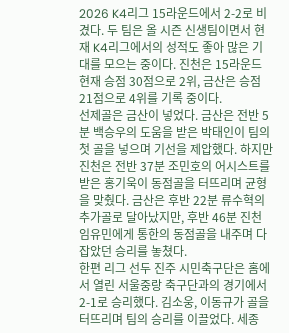2026 K4리그 15라운드에서 2-2로 비겼다. 두 팀은 올 시즌 신생팀이면서 현재 K4리그에서의 성적도 좋아 많은 기대를 모으는 중이다. 진천은 15라운드 현재 승점 30점으로 2위, 금산은 승점 21점으로 4위를 기록 중이다.
선제골은 금산이 넣었다. 금산은 전반 5분 백승우의 도움을 받은 박태인이 팀의 첫 골을 넣으며 기선을 제압했다. 하지만 진천은 전반 37분 조민호의 어시스트를 받은 홍기욱이 동점골을 터뜨리며 균형을 맞췄다. 금산은 후반 22분 류수혁의 추가골로 달아났지만, 후반 46분 진천 임유민에게 통한의 동점골을 내주며 다 잡았던 승리를 놓쳤다.
한편 리그 선두 진주 시민축구단은 홈에서 열린 서울중랑 축구단과의 경기에서 2-1로 승리했다. 김소웅, 이동규가 골을 터뜨리며 팀의 승리를 이끌었다. 세종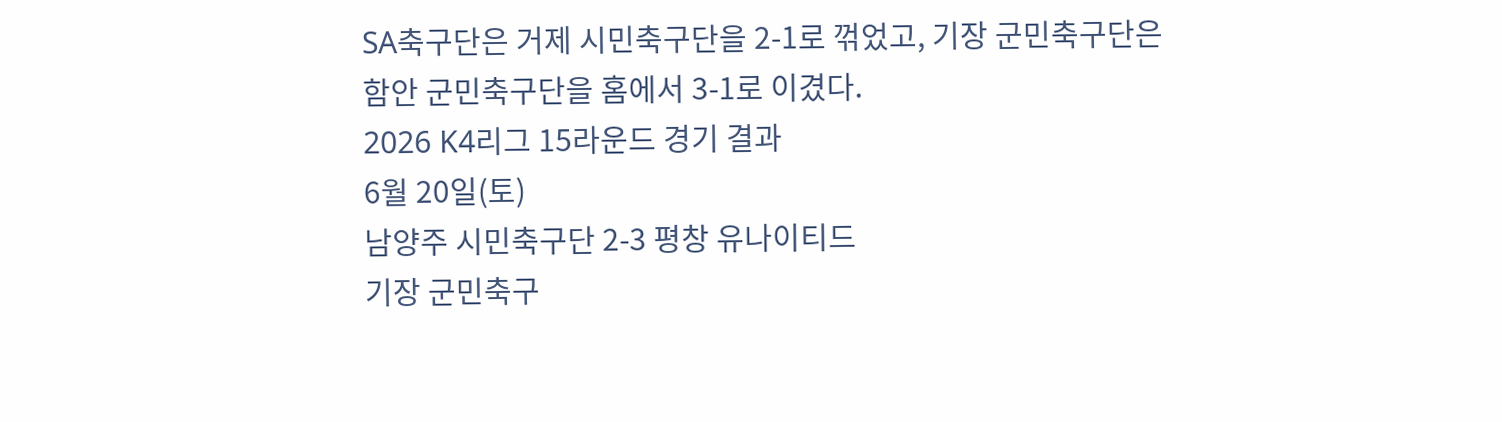SA축구단은 거제 시민축구단을 2-1로 꺾었고, 기장 군민축구단은 함안 군민축구단을 홈에서 3-1로 이겼다.
2026 K4리그 15라운드 경기 결과
6월 20일(토)
남양주 시민축구단 2-3 평창 유나이티드
기장 군민축구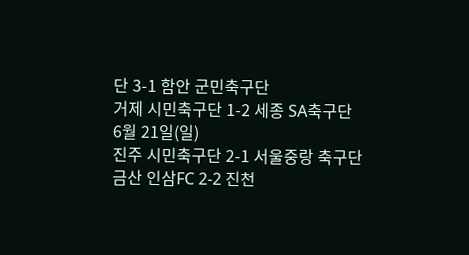단 3-1 함안 군민축구단
거제 시민축구단 1-2 세종 SA축구단
6월 21일(일)
진주 시민축구단 2-1 서울중랑 축구단
금산 인삼FC 2-2 진천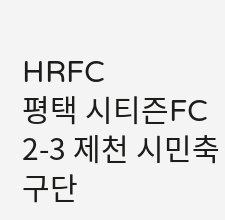HRFC
평택 시티즌FC 2-3 제천 시민축구단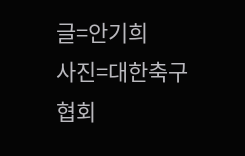글=안기희
사진=대한축구협회